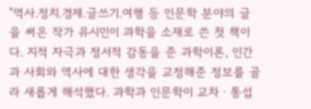"역사.정치.경제.글쓰기.여행 등 인문학 분야의 글을 써온 작가 유시민이 과학을 소재로 쓴 첫 책이다. 지적 자극과 정서적 감동을 준 과학이론, 인간과 사회와 역사에 대한 생각을 교정해준 정보를 골라 새롭게 해석했다. 과학과 인문학이 교차ㆍ통섭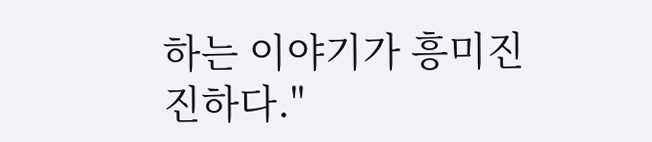하는 이야기가 흥미진진하다."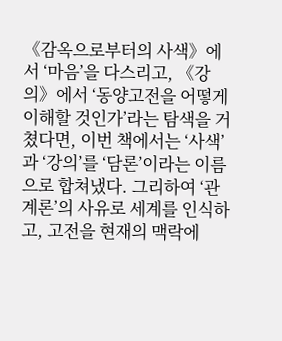《감옥으로부터의 사색》에서 ‘마음’을 다스리고, 《강의》에서 ‘동양고전을 어떻게 이해할 것인가’라는 탐색을 거쳤다면, 이번 책에서는 ‘사색’과 ‘강의’를 ‘담론’이라는 이름으로 합쳐냈다. 그리하여 ‘관계론’의 사유로 세계를 인식하고, 고전을 현재의 맥락에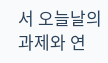서 오늘날의 과제와 연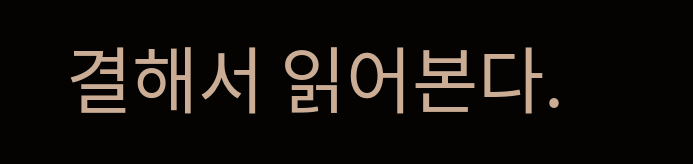결해서 읽어본다.